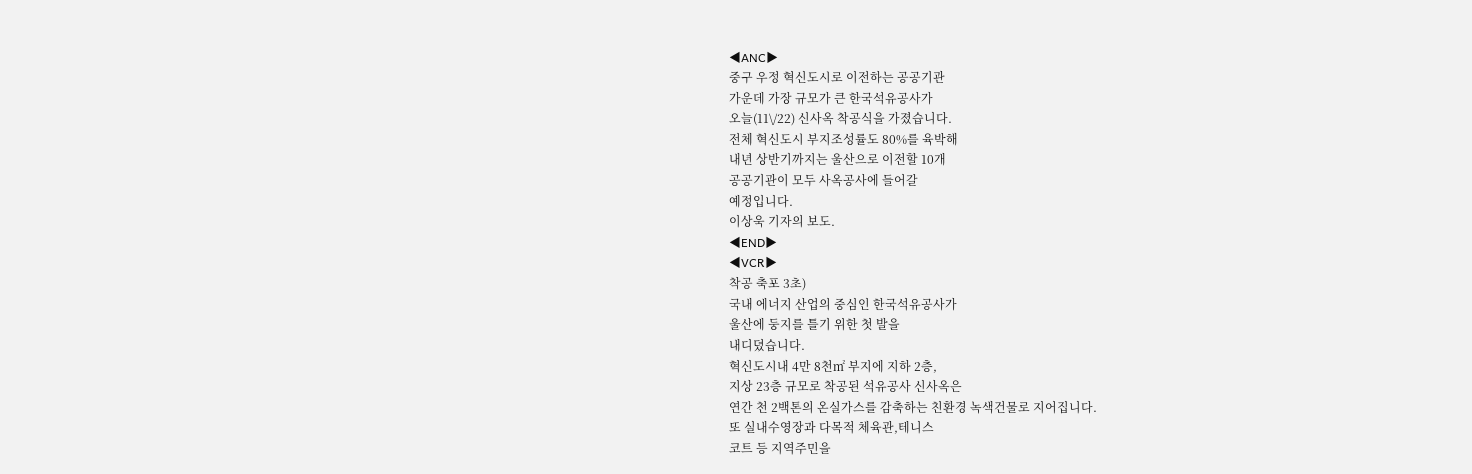◀ANC▶
중구 우정 혁신도시로 이전하는 공공기관
가운데 가장 규모가 큰 한국석유공사가
오늘(11\/22) 신사옥 착공식을 가졌습니다.
전체 혁신도시 부지조성률도 80%를 육박해
내년 상반기까지는 울산으로 이전할 10개
공공기관이 모두 사옥공사에 들어갈
예정입니다.
이상욱 기자의 보도.
◀END▶
◀VCR▶
착공 축포 3초)
국내 에너지 산업의 중심인 한국석유공사가
울산에 둥지를 틀기 위한 첫 발을
내디뎠습니다.
혁신도시내 4만 8천㎡ 부지에 지하 2층,
지상 23층 규모로 착공된 석유공사 신사옥은
연간 천 2백톤의 온실가스를 감축하는 친환경 녹색건물로 지어집니다.
또 실내수영장과 다목적 체육관,테니스
코트 등 지역주민을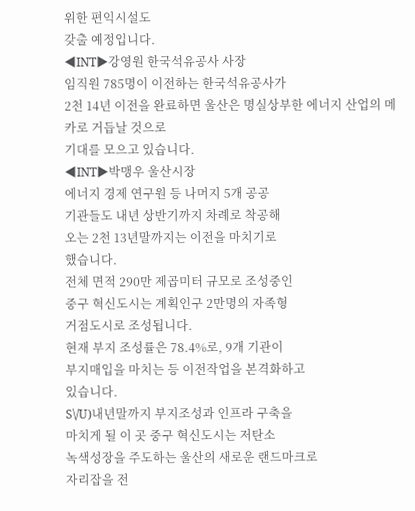위한 편익시설도
갖출 예정입니다.
◀INT▶강영원 한국석유공사 사장
임직원 785명이 이전하는 한국석유공사가
2천 14년 이전을 완료하면 울산은 명실상부한 에너지 산업의 메카로 거듭날 것으로
기대를 모으고 있습니다.
◀INT▶박맹우 울산시장
에너지 경제 연구원 등 나머지 5개 공공
기관들도 내년 상반기까지 차례로 착공해
오는 2천 13년말까지는 이전을 마치기로
했습니다.
전체 면적 290만 제곱미터 규모로 조성중인
중구 혁신도시는 계획인구 2만명의 자족형
거점도시로 조성됩니다.
현재 부지 조성률은 78.4%로, 9개 기관이
부지매입을 마치는 등 이전작업을 본격화하고
있습니다.
S\/U)내년말까지 부지조성과 인프라 구축을
마치게 될 이 곳 중구 혁신도시는 저탄소
녹색성장을 주도하는 울산의 새로운 랜드마크로
자리잡을 전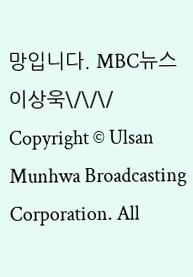망입니다. MBC뉴스 이상욱\/\/\/
Copyright © Ulsan Munhwa Broadcasting Corporation. All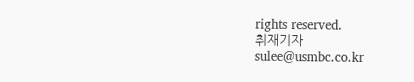rights reserved.
취재기자
sulee@usmbc.co.kr